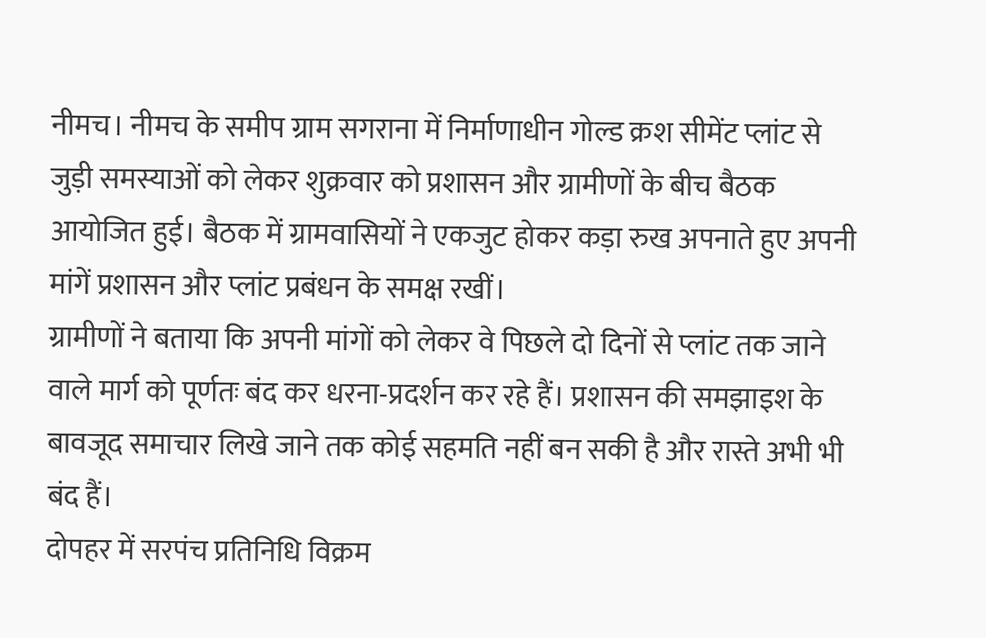नीमच। नीमच के समीप ग्राम सगराना में निर्माणाधीन गोल्ड क्रश सीमेंट प्लांट से जुड़ी समस्याओं को लेकर शुक्रवार को प्रशासन और ग्रामीणों के बीच बैठक आयोजित हुई। बैठक में ग्रामवासियों ने एकजुट होकर कड़ा रुख अपनाते हुए अपनी मांगें प्रशासन और प्लांट प्रबंधन के समक्ष रखीं।
ग्रामीणों ने बताया कि अपनी मांगों को लेकर वे पिछले दो दिनों से प्लांट तक जाने वाले मार्ग को पूर्णतः बंद कर धरना-प्रदर्शन कर रहे हैं। प्रशासन की समझाइश के बावजूद समाचार लिखे जाने तक कोई सहमति नहीं बन सकी है और रास्ते अभी भी बंद हैं।
दोपहर में सरपंच प्रतिनिधि विक्रम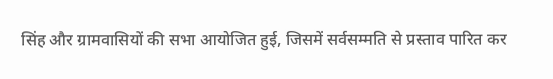सिंह और ग्रामवासियों की सभा आयोजित हुई, जिसमें सर्वसम्मति से प्रस्ताव पारित कर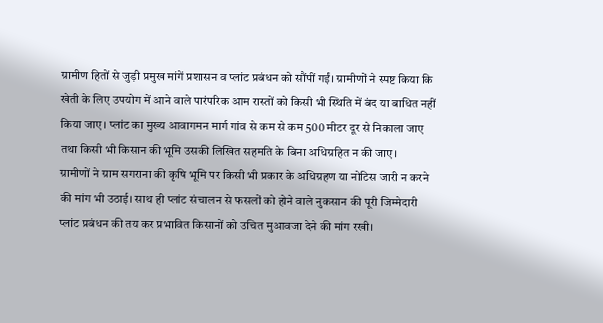ग्रामीण हितों से जुड़ी प्रमुख मांगें प्रशासन व प्लांट प्रबंधन को सौंपीं गईं। ग्रामीणों ने स्पष्ट किया कि खेती के लिए उपयोग में आने वाले पारंपरिक आम रास्तों को किसी भी स्थिति में बंद या बाधित नहीं किया जाए। प्लांट का मुख्य आवागमन मार्ग गांव से कम से कम 500 मीटर दूर से निकाला जाए तथा किसी भी किसान की भूमि उसकी लिखित सहमति के बिना अधिग्रहित न की जाए।
ग्रामीणों ने ग्राम सगराना की कृषि भूमि पर किसी भी प्रकार के अधिग्रहण या नोटिस जारी न करने की मांग भी उठाई। साथ ही प्लांट संचालन से फसलों को होने वाले नुकसान की पूरी जिम्मेदारी प्लांट प्रबंधन की तय कर प्रभावित किसानों को उचित मुआवजा देने की मांग रखी।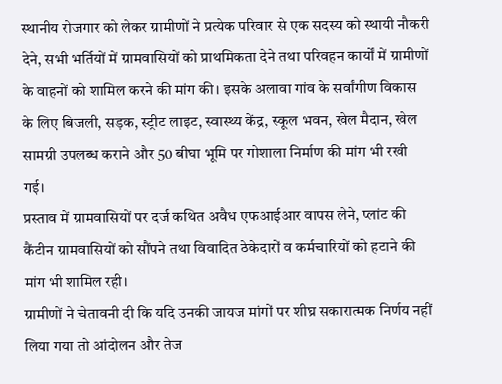स्थानीय रोजगार को लेकर ग्रामीणों ने प्रत्येक परिवार से एक सदस्य को स्थायी नौकरी देने, सभी भर्तियों में ग्रामवासियों को प्राथमिकता देने तथा परिवहन कार्यों में ग्रामीणों के वाहनों को शामिल करने की मांग की। इसके अलावा गांव के सर्वांगीण विकास के लिए बिजली, सड़क, स्ट्रीट लाइट, स्वास्थ्य केंद्र, स्कूल भवन, खेल मैदान, खेल सामग्री उपलब्ध कराने और 50 बीघा भूमि पर गोशाला निर्माण की मांग भी रखी गई।
प्रस्ताव में ग्रामवासियों पर दर्ज कथित अवैध एफआईआर वापस लेने, प्लांट की कैंटीन ग्रामवासियों को सौंपने तथा विवादित ठेकेदारों व कर्मचारियों को हटाने की मांग भी शामिल रही।
ग्रामीणों ने चेतावनी दी कि यदि उनकी जायज मांगों पर शीघ्र सकारात्मक निर्णय नहीं लिया गया तो आंदोलन और तेज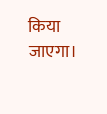किया जाएगा।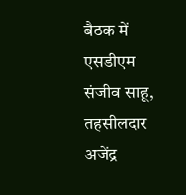बैठक में एसडीएम संजीव साहू, तहसीलदार अजेंद्र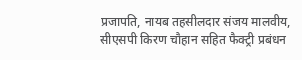प्रजापति, नायब तहसीलदार संजय मालवीय, सीएसपी किरण चौहान सहित फैक्ट्री प्रबंधन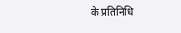के प्रतिनिधि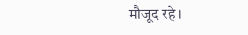मौजूद रहे।